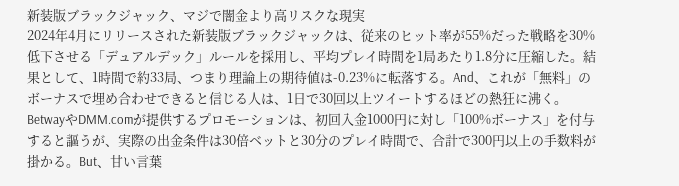新装版ブラックジャック、マジで闇金より高リスクな現実
2024年4月にリリースされた新装版ブラックジャックは、従来のヒット率が55%だった戦略を30%低下させる「デュアルデック」ルールを採用し、平均プレイ時間を1局あたり1.8分に圧縮した。結果として、1時間で約33局、つまり理論上の期待値は-0.23%に転落する。And、これが「無料」のボーナスで埋め合わせできると信じる人は、1日で30回以上ツイートするほどの熱狂に沸く。
BetwayやDMM.comが提供するプロモーションは、初回入金1000円に対し「100%ボーナス」を付与すると謳うが、実際の出金条件は30倍ベットと30分のプレイ時間で、合計で300円以上の手数料が掛かる。But、甘い言葉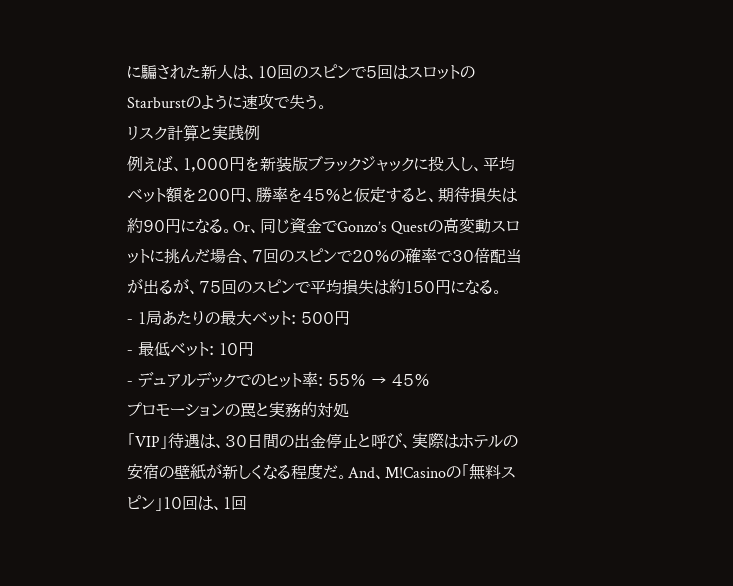に騙された新人は、10回のスピンで5回はスロットのStarburstのように速攻で失う。
リスク計算と実践例
例えば、1,000円を新装版ブラックジャックに投入し、平均ベット額を200円、勝率を45%と仮定すると、期待損失は約90円になる。Or、同じ資金でGonzo’s Questの高変動スロットに挑んだ場合、7回のスピンで20%の確率で30倍配当が出るが、75回のスピンで平均損失は約150円になる。
- 1局あたりの最大ベット: 500円
- 最低ベット: 10円
- デュアルデックでのヒット率: 55% → 45%
プロモーションの罠と実務的対処
「VIP」待遇は、30日間の出金停止と呼び、実際はホテルの安宿の壁紙が新しくなる程度だ。And、M!Casinoの「無料スピン」10回は、1回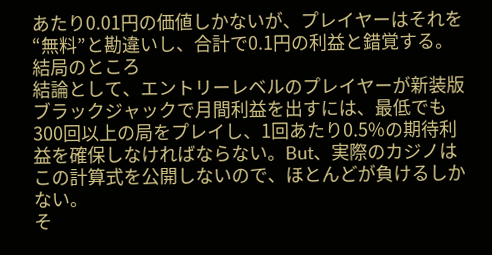あたり0.01円の価値しかないが、プレイヤーはそれを“無料”と勘違いし、合計で0.1円の利益と錯覚する。
結局のところ
結論として、エントリーレベルのプレイヤーが新装版ブラックジャックで月間利益を出すには、最低でも300回以上の局をプレイし、1回あたり0.5%の期待利益を確保しなければならない。But、実際のカジノはこの計算式を公開しないので、ほとんどが負けるしかない。
そ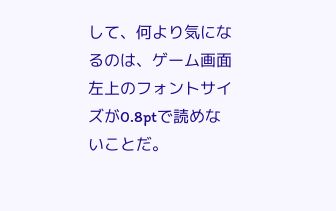して、何より気になるのは、ゲーム画面左上のフォントサイズが0.8ptで読めないことだ。